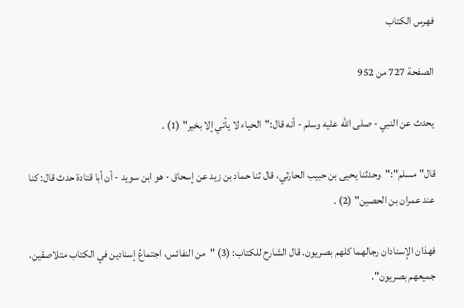فهرس الكتاب

الصفحة 727 من 952

يحدث عن النبي - صلى الله عليه وسلم - أنه قال:"الحياء لا يأتي إلا بخير" (1) .

قال"مسلم":"وحدثنا يحيى بن حبيب الحارثي، قال ثنا حماد بن زيد عن إسحاق - هو ابن سويد - أن أبا قتادة حدث قال: كنا عند عمران بن الحصين" (2) .

فهذان الإسنادان رجالهما كلهم بصريون. قال الشارح للكتاب: (3) "من النفائس، اجتماعُ إسنادين في الكتاب متلاصقين، جميعهم بصريون".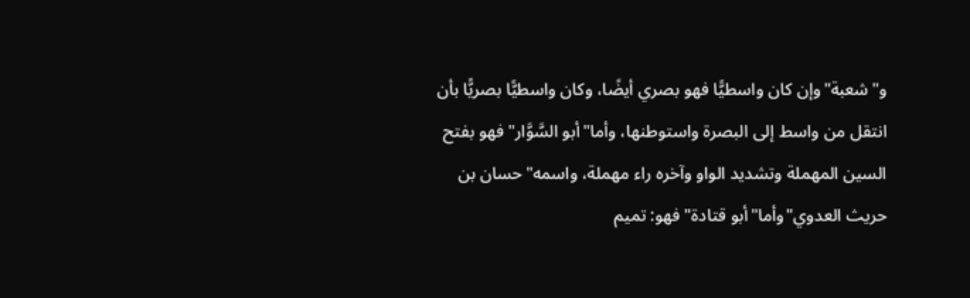و"شعبة"وإن كان واسطيًّا فهو بصري أيضًا، وكان واسطيًّا بصريًّا بأن انتقل من واسط إلى البصرة واستوطنها، وأما"أبو السَّوَّار"فهو بفتح السين المهملة وتشديد الواو وآخره راء مهملة، واسمه"حسان بن حريث العدوي"وأما"أبو قتادة"فهو: تميم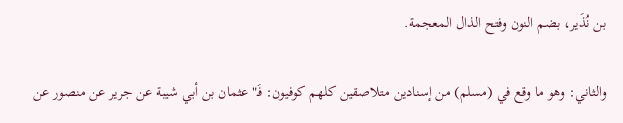بن نُذَير، بضم النون وفتح الذال المعجمة.

والثاني: وهو ما وقع في (مسلم) من إسنادين متلاصقين كلهم كوفيون: فَـ"عثمان بن أبي شيبة عن جرير عن منصور عن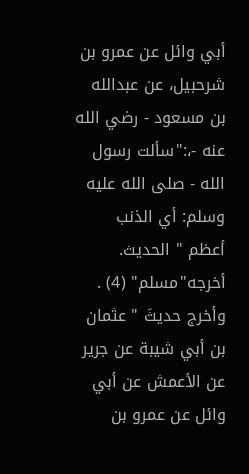أبي وائل عن عمرو بن شرحبيل، عن عبدالله بن مسعود - رضي الله عنه -،:"سألت رسول الله - صلى الله عليه وسلم: أي الذنب أعظم " الحديث. أخرجه"مسلم" (4) . وأخرج حديثَ " عثمان بن أبي شيبة عن جرير عن الأعمش عن أبي وائل عن عمرو بن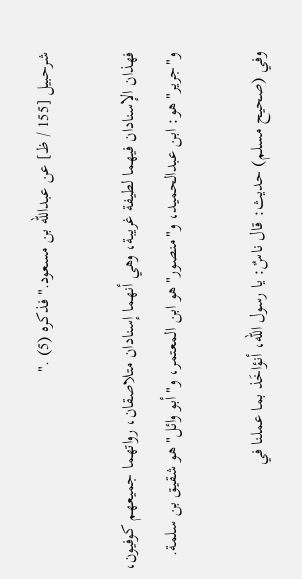شرحبيل [155 / ظ] عن عبدالله بن مسعود."فذكره (5) ."

فهذان الإسنادان فيهما لطيفة غريبة، وهي أنهما إسنادان متلاصقان، رواتهما جميعهم كوفيون، و"جرير"هو: ابن عبدالحميد، و"منصور"هو ابن المعتمر، و"أبو وائل"هو شقيق بن سلمة.

وفي (صحيح مسلم) حديث: قال ناسٌ: يا رسول الله، أنؤاخَذ بما عملنا في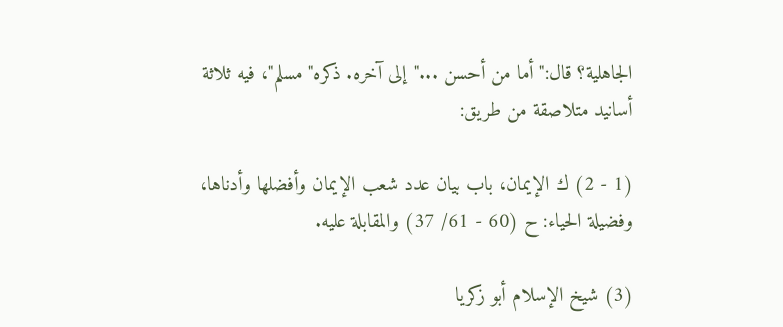الجاهلية؟ قال:"أما من أحسن ..."إلى آخره. ذكره"مسلم"، فيه ثلاثة أسانيد متلاصقة من طريق:

(1 - 2) ك الإيمان، باب بيان عدد شعب الإيمان وأفضلها وأدناها، وفضيلة الحياء: ح (60 - 61/ 37) والمقابلة عليه.

(3) شيخ الإسلام أبو زكريا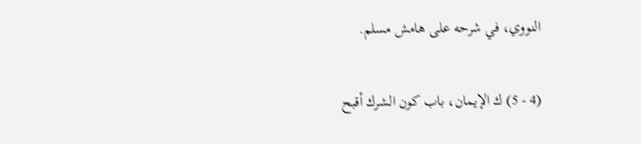النووي، في شرحه على هامش مسلم.

(4 - 5) ك الإيمان، باب كون الشرك أقبح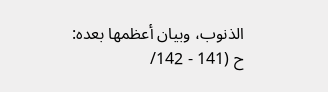الذنوب، وبيان أعظمها بعده: ح (141 - 142/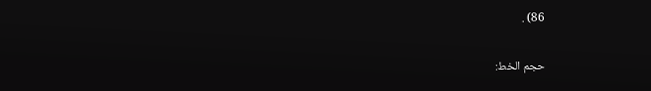86) .

حجم الخط: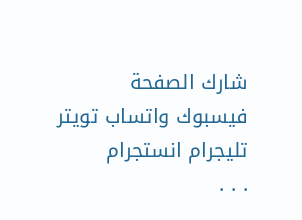شارك الصفحة
فيسبوك واتساب تويتر تليجرام انستجرام
. . .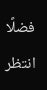فضلًا انتظر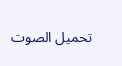تحميل الصوت